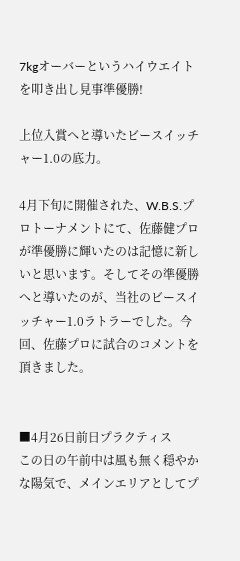7kgオーバーというハイウエイトを叩き出し見事準優勝!

上位入賞へと導いたビースイッチャー1.0の底力。

4月下旬に開催された、W.B.S.プロトーナメントにて、佐藤健プロが準優勝に輝いたのは記憶に新しいと思います。そしてその準優勝へと導いたのが、当社のビースイッチャー1.0ラトラーでした。今回、佐藤プロに試合のコメントを頂きました。


■4月26日前日プラクティス
この日の午前中は風も無く穏やかな陽気で、メインエリアとしてプ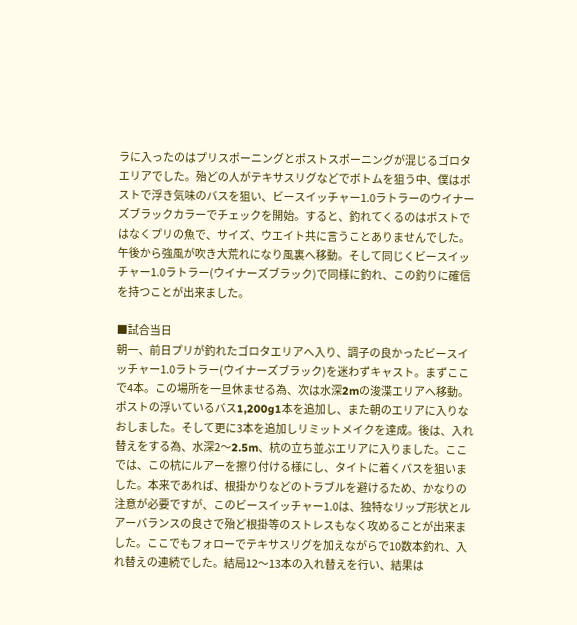ラに入ったのはプリスポーニングとポストスポーニングが混じるゴロタエリアでした。殆どの人がテキサスリグなどでボトムを狙う中、僕はポストで浮き気味のバスを狙い、ビースイッチャー1.0ラトラーのウイナーズブラックカラーでチェックを開始。すると、釣れてくるのはポストではなくプリの魚で、サイズ、ウエイト共に言うことありませんでした。午後から強風が吹き大荒れになり風裏へ移動。そして同じくビースイッチャー1.0ラトラー(ウイナーズブラック)で同様に釣れ、この釣りに確信を持つことが出来ました。

■試合当日
朝一、前日プリが釣れたゴロタエリアへ入り、調子の良かったビースイッチャー1.0ラトラー(ウイナーズブラック)を迷わずキャスト。まずここで4本。この場所を一旦休ませる為、次は水深2mの浚渫エリアへ移動。ポストの浮いているバス1,200g1本を追加し、また朝のエリアに入りなおしました。そして更に3本を追加しリミットメイクを達成。後は、入れ替えをする為、水深2〜2.5m、杭の立ち並ぶエリアに入りました。ここでは、この杭にルアーを擦り付ける様にし、タイトに着くバスを狙いました。本来であれば、根掛かりなどのトラブルを避けるため、かなりの注意が必要ですが、このビースイッチャー1.0は、独特なリップ形状とルアーバランスの良さで殆ど根掛等のストレスもなく攻めることが出来ました。ここでもフォローでテキサスリグを加えながらで10数本釣れ、入れ替えの連続でした。結局12〜13本の入れ替えを行い、結果は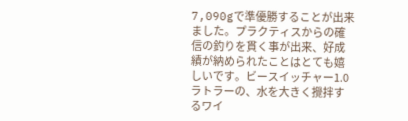7,090gで準優勝することが出来ました。プラクティスからの確信の釣りを貫く事が出来、好成績が納められたことはとても嬉しいです。ビースイッチャー1.0ラトラーの、水を大きく攪拌するワイ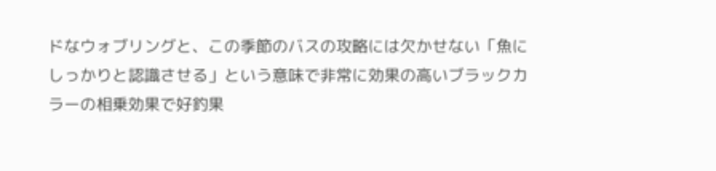ドなウォブリングと、この季節のバスの攻略には欠かせない「魚にしっかりと認識させる」という意味で非常に効果の高いブラックカラーの相乗効果で好釣果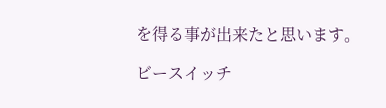を得る事が出来たと思います。

ビースイッチ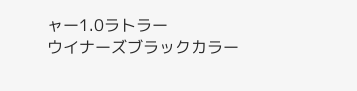ャー1.0ラトラー
ウイナーズブラックカラー